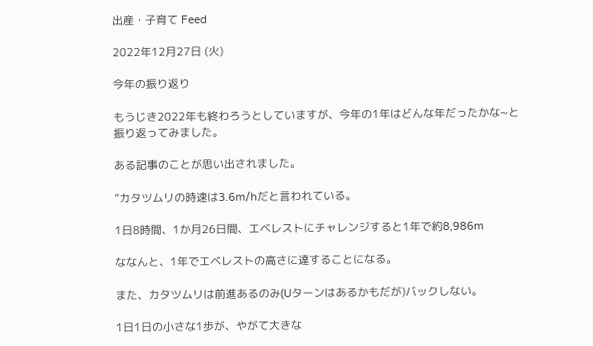出産・子育て Feed

2022年12月27日 (火)

今年の振り返り

もうじき2022年も終わろうとしていますが、今年の1年はどんな年だったかな~と振り返ってみました。

ある記事のことが思い出されました。

”カタツムリの時速は3.6m/hだと言われている。

1日8時間、1か月26日間、エベレストにチャレンジすると1年で約8,986m

ななんと、1年でエベレストの高さに達することになる。

また、カタツムリは前進あるのみ(Uターンはあるかもだが)バックしない。

1日1日の小さな1歩が、やがて大きな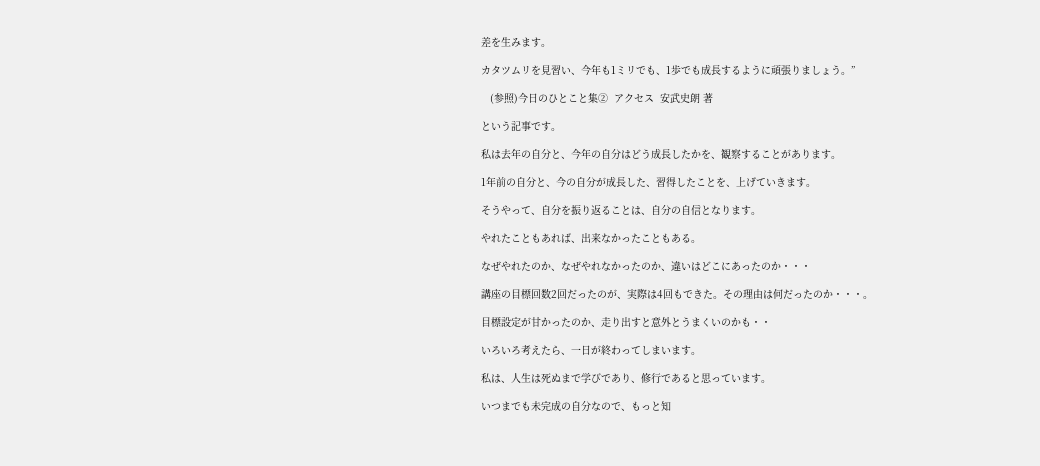差を生みます。

カタツムリを見習い、今年も1ミリでも、1歩でも成長するように頑張りましょう。”

   (参照)今日のひとこと集②  アクセス  安武史朗 著

という記事です。

私は去年の自分と、今年の自分はどう成長したかを、観察することがあります。

1年前の自分と、今の自分が成長した、習得したことを、上げていきます。

そうやって、自分を振り返ることは、自分の自信となります。

やれたこともあれば、出来なかったこともある。

なぜやれたのか、なぜやれなかったのか、違いはどこにあったのか・・・

講座の目標回数2回だったのが、実際は4回もできた。その理由は何だったのか・・・。

目標設定が甘かったのか、走り出すと意外とうまくいのかも・・

いろいろ考えたら、一日が終わってしまいます。

私は、人生は死ぬまで学びであり、修行であると思っています。

いつまでも未完成の自分なので、もっと知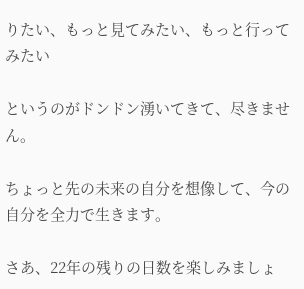りたい、もっと見てみたい、もっと行ってみたい

というのがドンドン湧いてきて、尽きません。

ちょっと先の未来の自分を想像して、今の自分を全力で生きます。

さあ、22年の残りの日数を楽しみましょ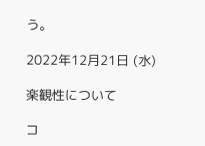う。

2022年12月21日 (水)

楽観性について

コ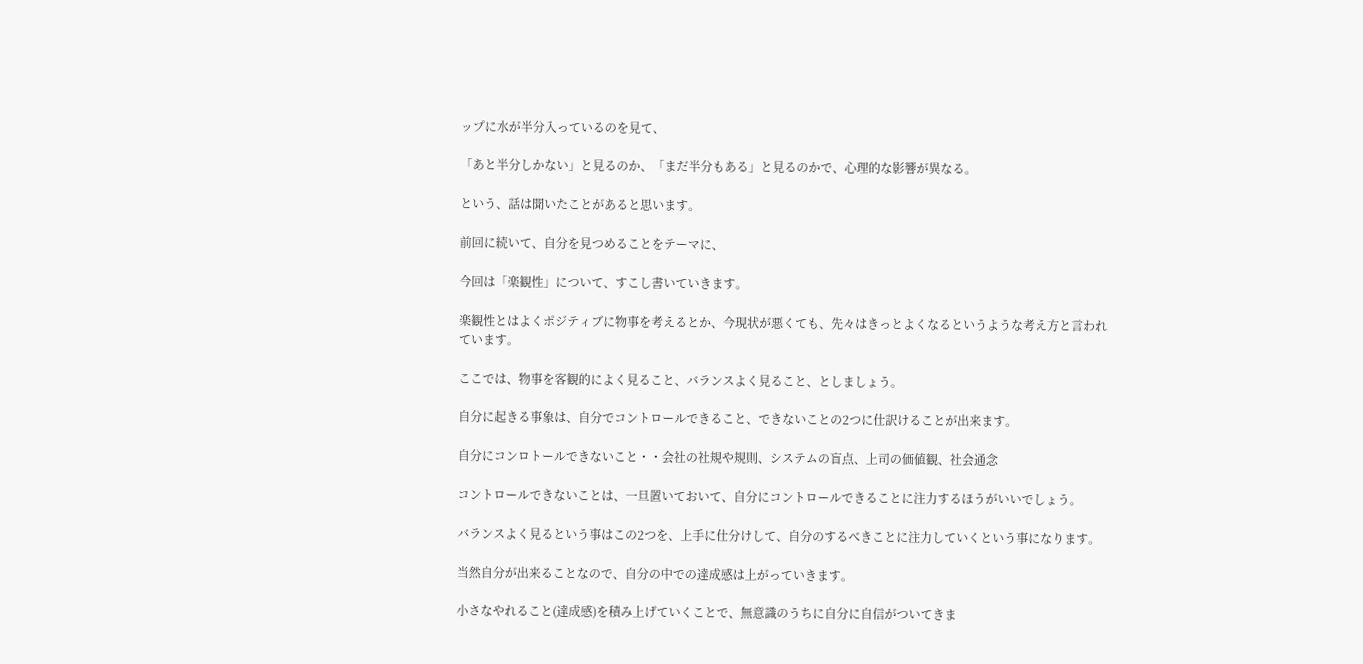ップに水が半分入っているのを見て、

「あと半分しかない」と見るのか、「まだ半分もある」と見るのかで、心理的な影響が異なる。

という、話は聞いたことがあると思います。

前回に続いて、自分を見つめることをテーマに、

今回は「楽観性」について、すこし書いていきます。

楽観性とはよくポジティブに物事を考えるとか、今現状が悪くても、先々はきっとよくなるというような考え方と言われています。

ここでは、物事を客観的によく見ること、バランスよく見ること、としましょう。

自分に起きる事象は、自分でコントロールできること、できないことの2つに仕訳けることが出来ます。

自分にコンロトールできないこと・・会社の社規や規則、システムの盲点、上司の価値観、社会通念

コントロールできないことは、一旦置いておいて、自分にコントロールできることに注力するほうがいいでしょう。

バランスよく見るという事はこの2つを、上手に仕分けして、自分のするべきことに注力していくという事になります。

当然自分が出来ることなので、自分の中での達成感は上がっていきます。

小さなやれること(達成感)を積み上げていくことで、無意識のうちに自分に自信がついてきま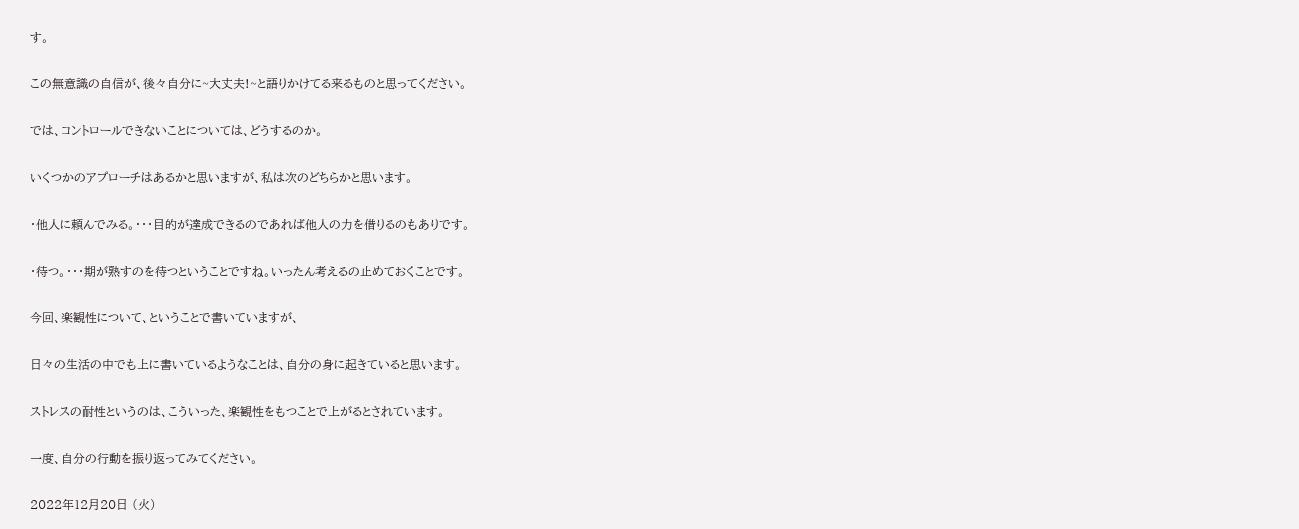す。

この無意識の自信が、後々自分に~大丈夫!~と語りかけてる来るものと思ってください。

では、コントロールできないことについては、どうするのか。

いくつかのアプローチはあるかと思いますが、私は次のどちらかと思います。

・他人に頼んでみる。・・・目的が達成できるのであれば他人の力を借りるのもありです。

・待つ。・・・期が熟すのを待つということですね。いったん考えるの止めておくことです。

今回、楽観性について、ということで書いていますが、

日々の生活の中でも上に書いているようなことは、自分の身に起きていると思います。

ストレスの耐性というのは、こういった、楽観性をもつことで上がるとされています。

一度、自分の行動を振り返ってみてください。

2022年12月20日 (火)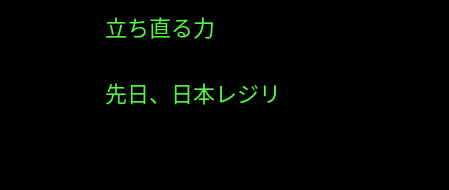立ち直る力

先日、日本レジリ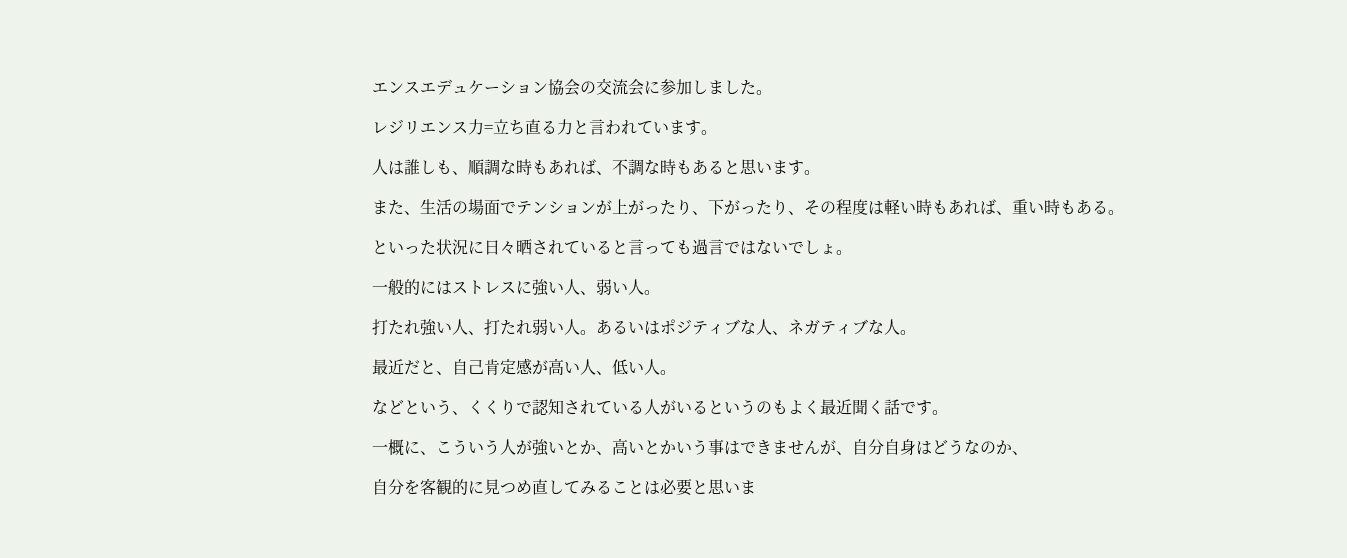エンスエデュケーション協会の交流会に参加しました。

レジリエンス力=立ち直る力と言われています。

人は誰しも、順調な時もあれば、不調な時もあると思います。

また、生活の場面でテンションが上がったり、下がったり、その程度は軽い時もあれば、重い時もある。

といった状況に日々晒されていると言っても過言ではないでしょ。

一般的にはストレスに強い人、弱い人。

打たれ強い人、打たれ弱い人。あるいはポジティブな人、ネガティブな人。

最近だと、自己肯定感が高い人、低い人。

などという、くくりで認知されている人がいるというのもよく最近聞く話です。

一概に、こういう人が強いとか、高いとかいう事はできませんが、自分自身はどうなのか、

自分を客観的に見つめ直してみることは必要と思いま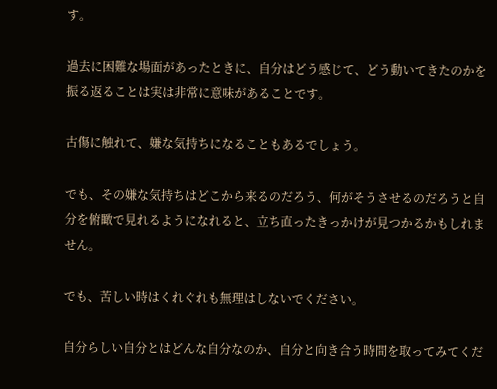す。

過去に困難な場面があったときに、自分はどう感じて、どう動いてきたのかを振る返ることは実は非常に意味があることです。

古傷に触れて、嫌な気持ちになることもあるでしょう。

でも、その嫌な気持ちはどこから来るのだろう、何がそうさせるのだろうと自分を俯瞰で見れるようになれると、立ち直ったきっかけが見つかるかもしれません。

でも、苦しい時はくれぐれも無理はしないでください。

自分らしい自分とはどんな自分なのか、自分と向き合う時間を取ってみてくだ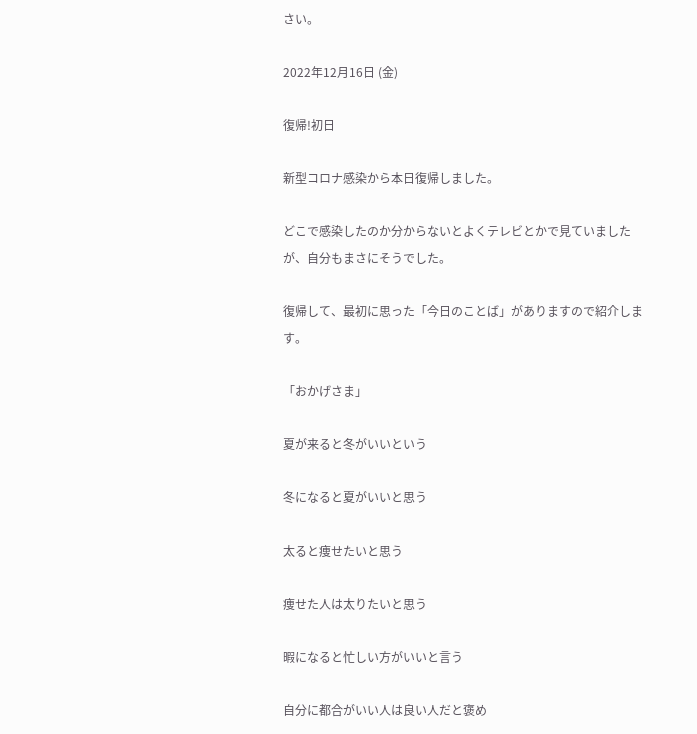さい。

2022年12月16日 (金)

復帰!初日

新型コロナ感染から本日復帰しました。

どこで感染したのか分からないとよくテレビとかで見ていましたが、自分もまさにそうでした。

復帰して、最初に思った「今日のことば」がありますので紹介します。

「おかげさま」

夏が来ると冬がいいという

冬になると夏がいいと思う

太ると痩せたいと思う

痩せた人は太りたいと思う

暇になると忙しい方がいいと言う

自分に都合がいい人は良い人だと褒め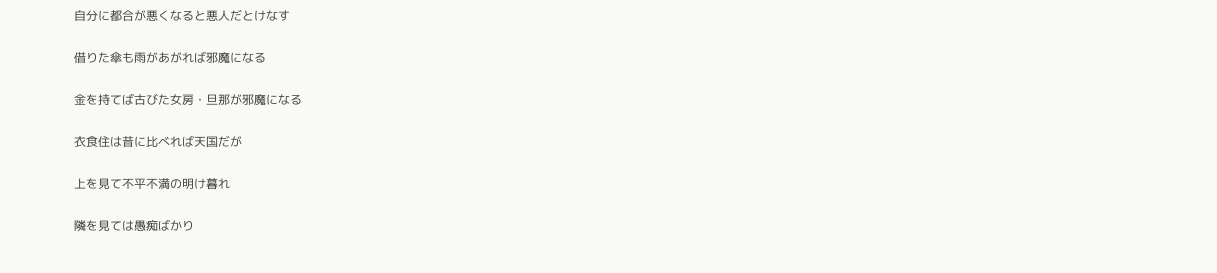自分に都合が悪くなると悪人だとけなす

借りた傘も雨があがれば邪魔になる

金を持てば古びた女房・旦那が邪魔になる

衣食住は昔に比べれば天国だが

上を見て不平不満の明け暮れ

隣を見ては愚痴ばかり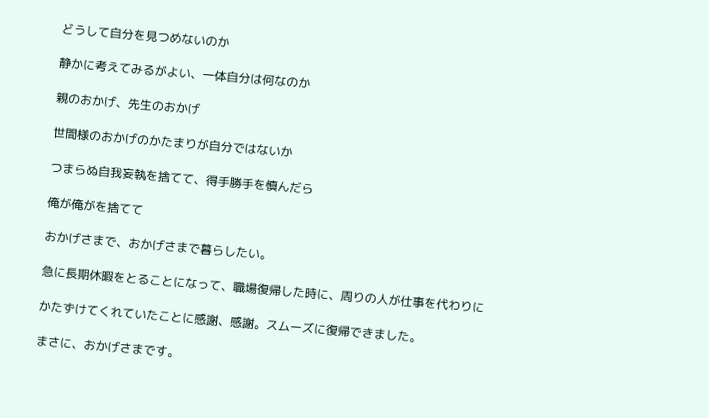どうして自分を見つめないのか

静かに考えてみるがよい、一体自分は何なのか

親のおかげ、先生のおかげ

世間様のおかげのかたまりが自分ではないか

つまらぬ自我妄執を捨てて、得手勝手を慎んだら

俺が俺がを捨てて

おかげさまで、おかげさまで暮らしたい。

急に長期休暇をとることになって、職場復帰した時に、周りの人が仕事を代わりに

かたずけてくれていたことに感謝、感謝。スムーズに復帰できました。

まさに、おかげさまです。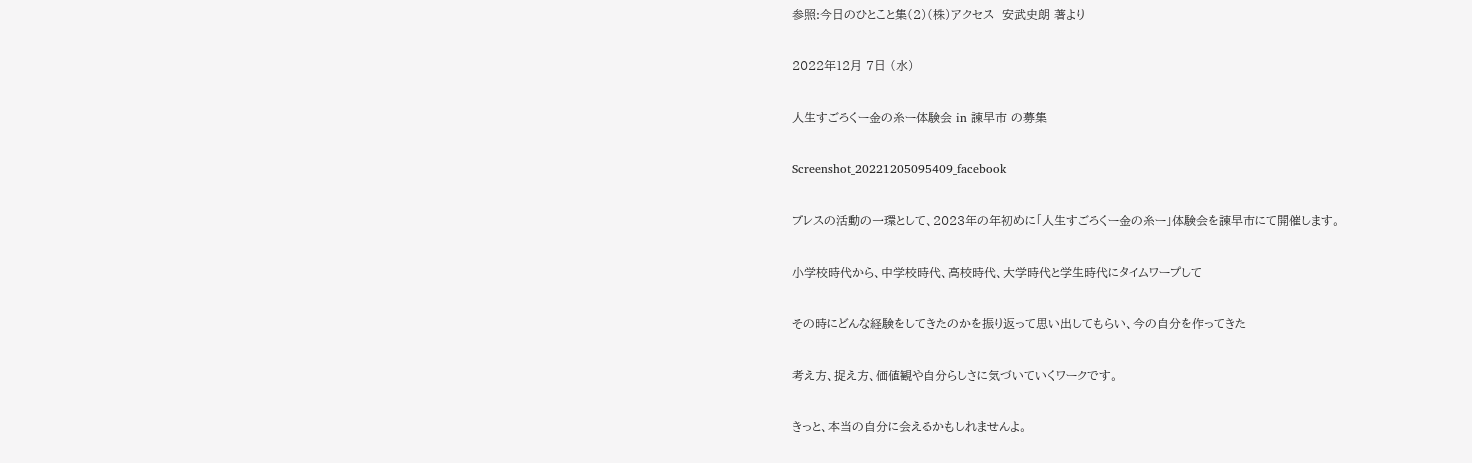参照:今日のひとこと集(2)(株)アクセス  安武史朗 著より

2022年12月 7日 (水)

人生すごろくー金の糸ー体験会 in 諫早市 の募集

Screenshot_20221205095409_facebook

ブレスの活動の一環として、2023年の年初めに「人生すごろくー金の糸ー」体験会を諫早市にて開催します。

小学校時代から、中学校時代、高校時代、大学時代と学生時代にタイムワープして

その時にどんな経験をしてきたのかを振り返って思い出してもらい、今の自分を作ってきた

考え方、捉え方、価値観や自分らしさに気づいていくワークです。

きっと、本当の自分に会えるかもしれませんよ。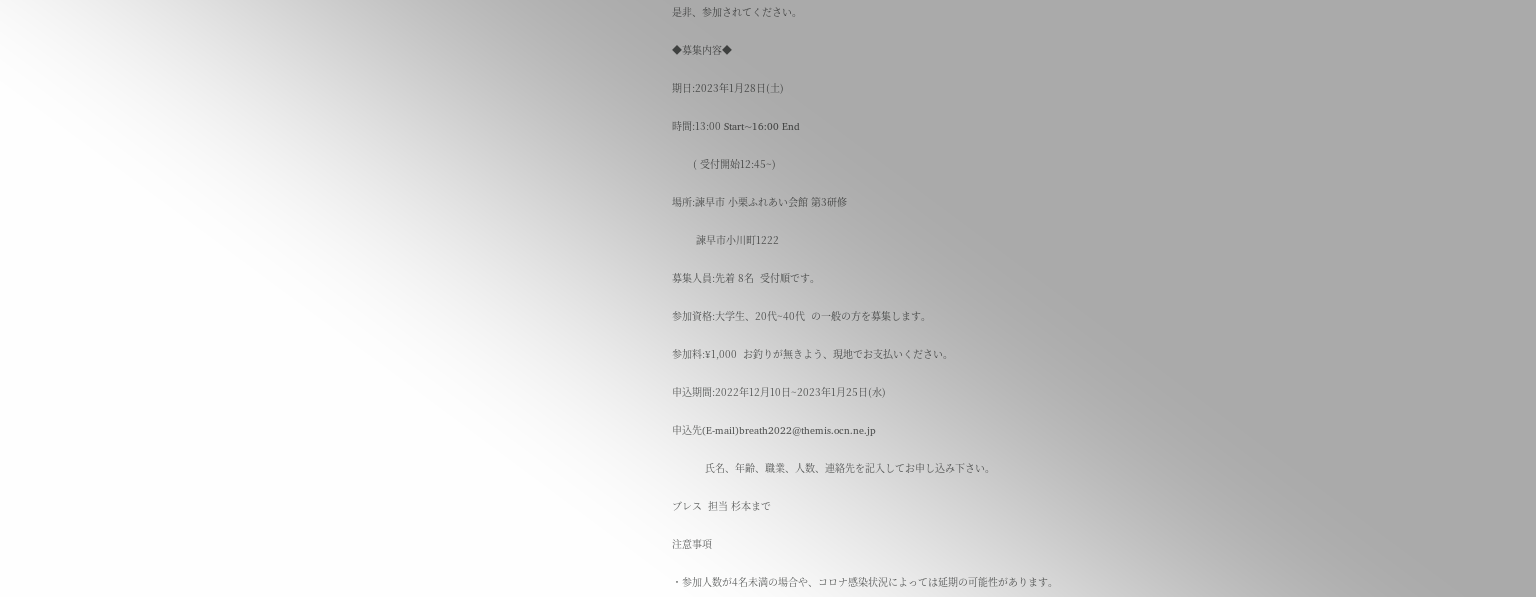是非、参加されてください。

◆募集内容◆

期日:2023年1月28日(土)

時間:13:00 Start~16:00 End

       ( 受付開始12:45~)

場所:諫早市 小栗ふれあい会館 第3研修

        諫早市小川町1222

募集人員:先着 8名  受付順です。

参加資格:大学生、20代~40代  の一般の方を募集します。

参加料:¥1,000  お釣りが無きよう、現地でお支払いください。

申込期間:2022年12月10日~2023年1月25日(水)

申込先(E-mail)breath2022@themis.ocn.ne.jp

           氏名、年齢、職業、人数、連絡先を記入してお申し込み下さい。

ブレス  担当 杉本まで

注意事項

・参加人数が4名未満の場合や、コロナ感染状況によっては延期の可能性があります。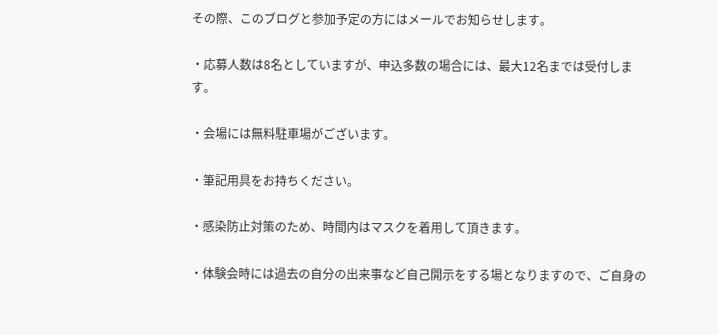その際、このブログと参加予定の方にはメールでお知らせします。

・応募人数は8名としていますが、申込多数の場合には、最大12名までは受付します。

・会場には無料駐車場がございます。

・筆記用具をお持ちください。

・感染防止対策のため、時間内はマスクを着用して頂きます。

・体験会時には過去の自分の出来事など自己開示をする場となりますので、ご自身の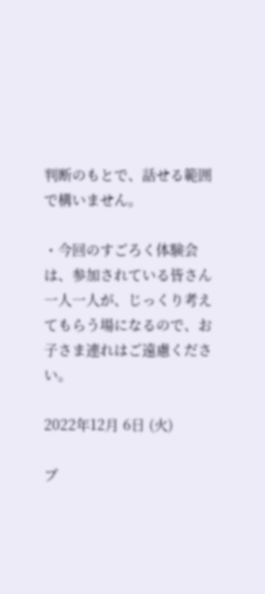判断のもとで、話せる範囲で構いません。

・今回のすごろく体験会は、参加されている皆さん一人一人が、じっくり考えてもらう場になるので、お子さま連れはご遠慮ください。

2022年12月 6日 (火)

ブ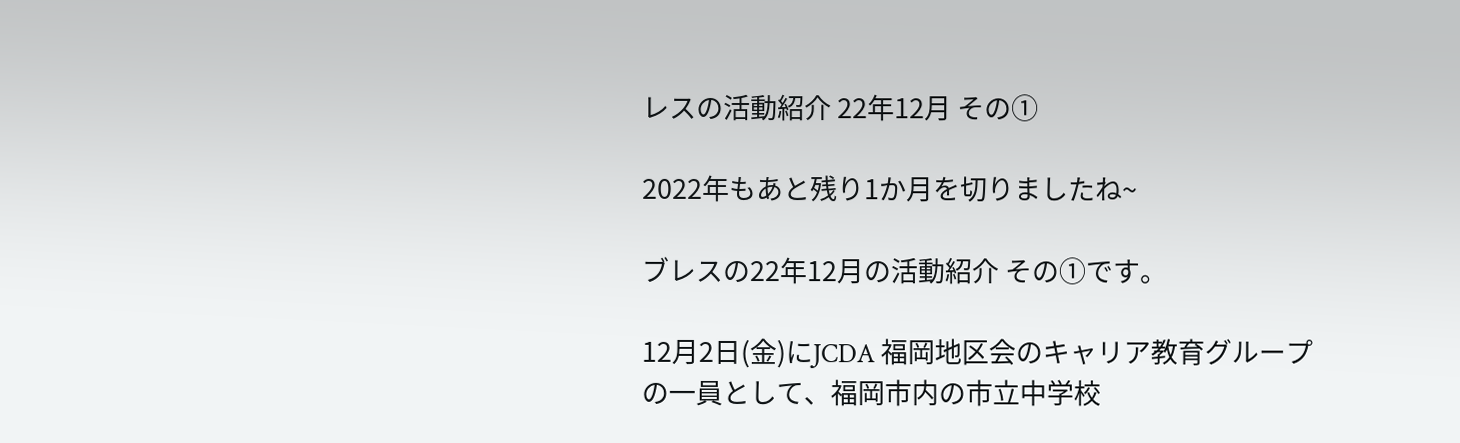レスの活動紹介 22年12月 その①

2022年もあと残り1か月を切りましたね~

ブレスの22年12月の活動紹介 その①です。

12月2日(金)にJCDA 福岡地区会のキャリア教育グループの一員として、福岡市内の市立中学校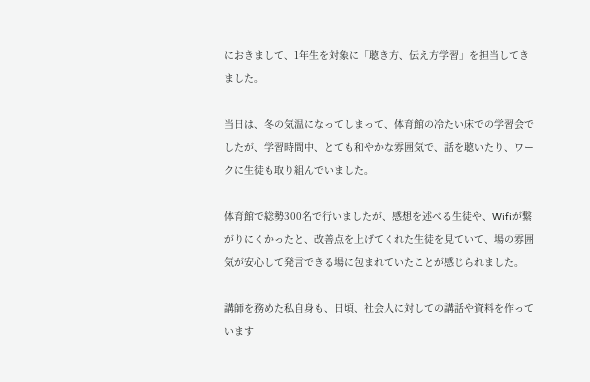におきまして、1年生を対象に「聴き方、伝え方学習」を担当してきました。

当日は、冬の気温になってしまって、体育館の冷たい床での学習会でしたが、学習時間中、とても和やかな雰囲気で、話を聴いたり、ワークに生徒も取り組んでいました。

体育館で総勢300名で行いましたが、感想を述べる生徒や、Wifiが繋がりにくかったと、改善点を上げてくれた生徒を見ていて、場の雰囲気が安心して発言できる場に包まれていたことが感じられました。

講師を務めた私自身も、日頃、社会人に対しての講話や資料を作っています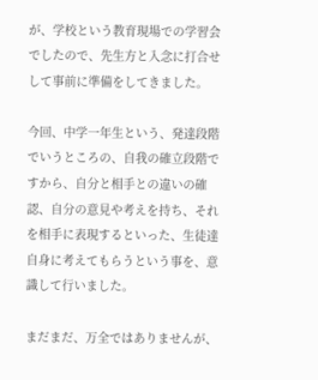が、学校という教育現場での学習会でしたので、先生方と入念に打合せして事前に準備をしてきました。

今回、中学一年生という、発達段階でいうところの、自我の確立段階ですから、自分と相手との違いの確認、自分の意見や考えを持ち、それを相手に表現するといった、生徒達自身に考えてもらうという事を、意識して行いました。

まだまだ、万全ではありませんが、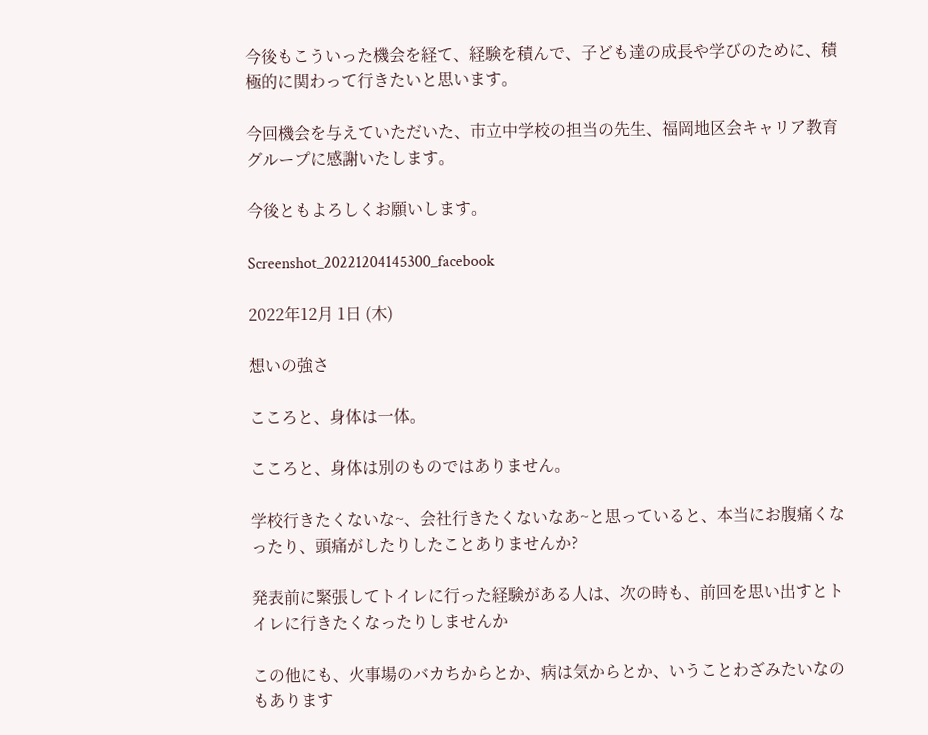今後もこういった機会を経て、経験を積んで、子ども達の成長や学びのために、積極的に関わって行きたいと思います。

今回機会を与えていただいた、市立中学校の担当の先生、福岡地区会キャリア教育グループに感謝いたします。

今後ともよろしくお願いします。

Screenshot_20221204145300_facebook

2022年12月 1日 (木)

想いの強さ

こころと、身体は一体。

こころと、身体は別のものではありません。

学校行きたくないな~、会社行きたくないなあ~と思っていると、本当にお腹痛くなったり、頭痛がしたりしたことありませんか?

発表前に緊張してトイレに行った経験がある人は、次の時も、前回を思い出すとトイレに行きたくなったりしませんか

この他にも、火事場のバカちからとか、病は気からとか、いうことわざみたいなのもあります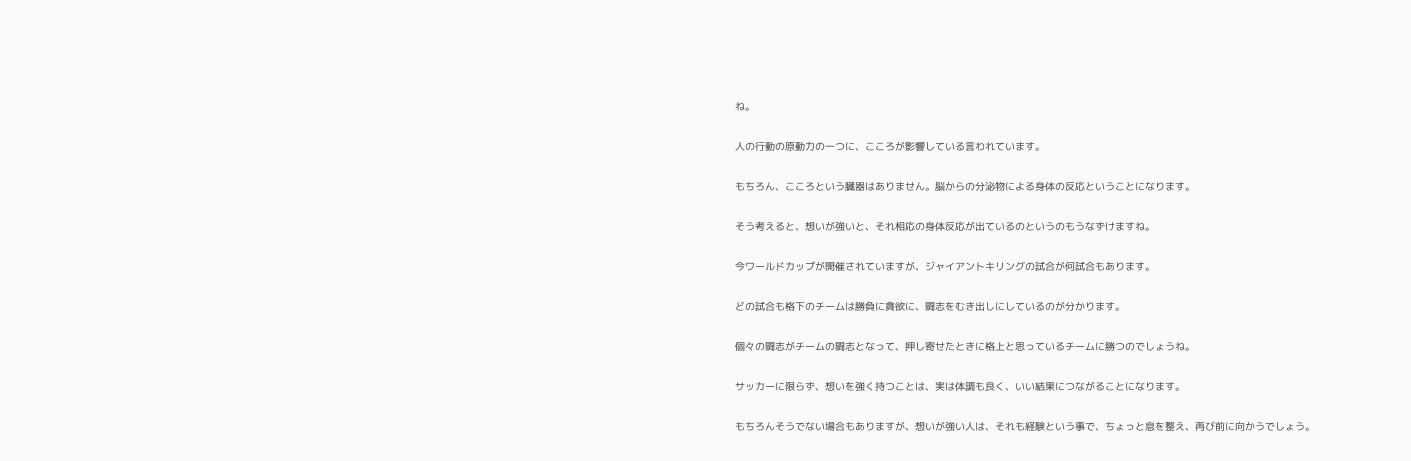ね。

人の行動の原動力の一つに、こころが影響している言われています。

もちろん、こころという臓器はありません。脳からの分泌物による身体の反応ということになります。

そう考えると、想いが強いと、それ相応の身体反応が出ているのというのもうなずけますね。

今ワールドカップが開催されていますが、ジャイアントキリングの試合が何試合もあります。

どの試合も格下のチームは勝負に貪欲に、闘志をむき出しにしているのが分かります。

個々の闘志がチームの闘志となって、押し寄せたときに格上と思っているチームに勝つのでしょうね。

サッカーに限らず、想いを強く持つことは、実は体調も良く、いい結果につながることになります。

もちろんそうでない場合もありますが、想いが強い人は、それも経験という事で、ちょっと息を整え、再び前に向かうでしょう。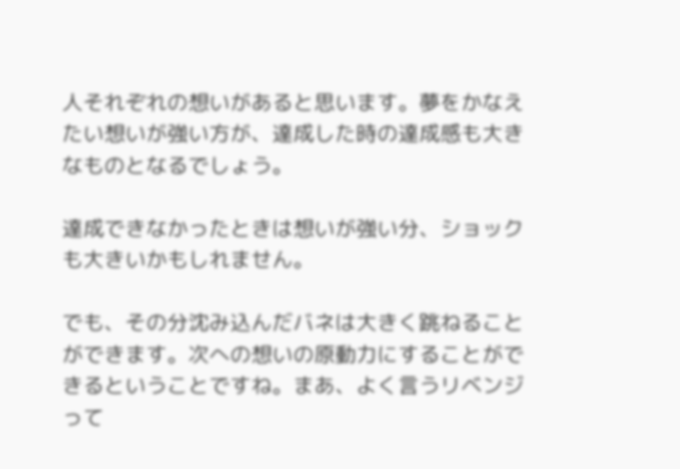人それぞれの想いがあると思います。夢をかなえたい想いが強い方が、達成した時の達成感も大きなものとなるでしょう。

達成できなかったときは想いが強い分、ショックも大きいかもしれません。

でも、その分沈み込んだバネは大きく跳ねることができます。次への想いの原動力にすることができるということですね。まあ、よく言うリベンジって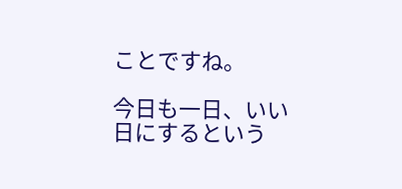ことですね。

今日も一日、いい日にするという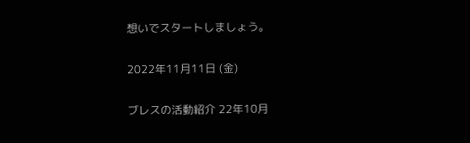想いでスタートしましょう。

2022年11月11日 (金)

ブレスの活動紹介 22年10月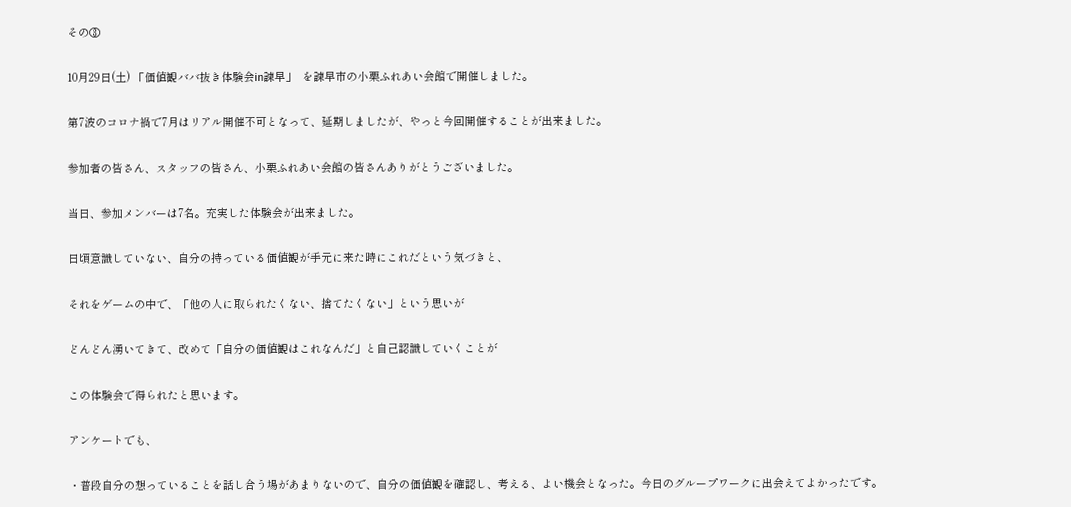その③

10月29日(土) 「価値観ババ抜き体験会in諫早」  を諫早市の小栗ふれあい会館で開催しました。

第7波のコロナ禍で7月はリアル開催不可となって、延期しましたが、やっと今回開催することが出来ました。

参加者の皆さん、スタッフの皆さん、小栗ふれあい会館の皆さんありがとうございました。

当日、参加メンバーは7名。充実した体験会が出来ました。

日頃意識していない、自分の持っている価値観が手元に来た時にこれだという気づきと、

それをゲームの中で、「他の人に取られたくない、捨てたくない」という思いが

どんどん湧いてきて、改めて「自分の価値観はこれなんだ」と自己認識していくことが

この体験会で得られたと思います。

アンケートでも、

・普段自分の想っていることを話し合う場があまりないので、自分の価値観を確認し、考える、よい機会となった。今日のグループワークに出会えてよかったです。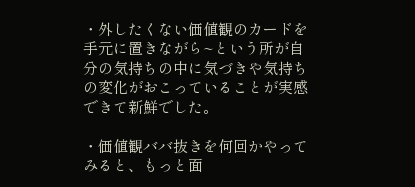・外したくない価値観のカードを手元に置きながら~という所が自分の気持ちの中に気づきや気持ちの変化がおこっていることが実感できて新鮮でした。

・価値観ババ抜きを何回かやってみると、もっと面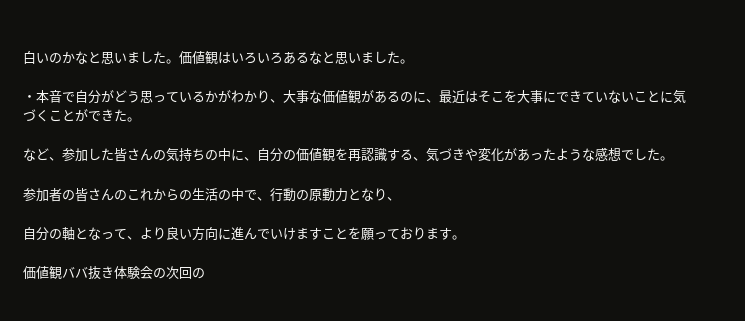白いのかなと思いました。価値観はいろいろあるなと思いました。

・本音で自分がどう思っているかがわかり、大事な価値観があるのに、最近はそこを大事にできていないことに気づくことができた。

など、参加した皆さんの気持ちの中に、自分の価値観を再認識する、気づきや変化があったような感想でした。

参加者の皆さんのこれからの生活の中で、行動の原動力となり、

自分の軸となって、より良い方向に進んでいけますことを願っております。

価値観ババ抜き体験会の次回の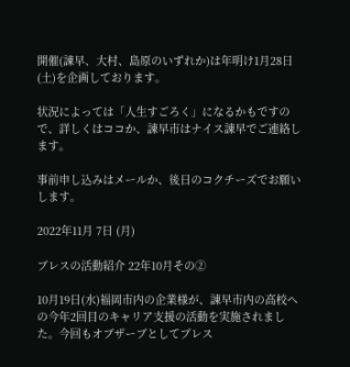開催(諌早、大村、島原のいずれか)は年明け1月28日(土)を企画しております。

状況によっては「人生すごろく」になるかもですので、詳しくはココか、諌早市はナイス諌早でご連絡します。

事前申し込みはメールか、後日のコクチーズでお願いします。

2022年11月 7日 (月)

ブレスの活動紹介 22年10月その②

10月19日(水)福岡市内の企業様が、諌早市内の高校への今年2回目のキャリア支援の活動を実施されました。今回もオブザーブとしてブレス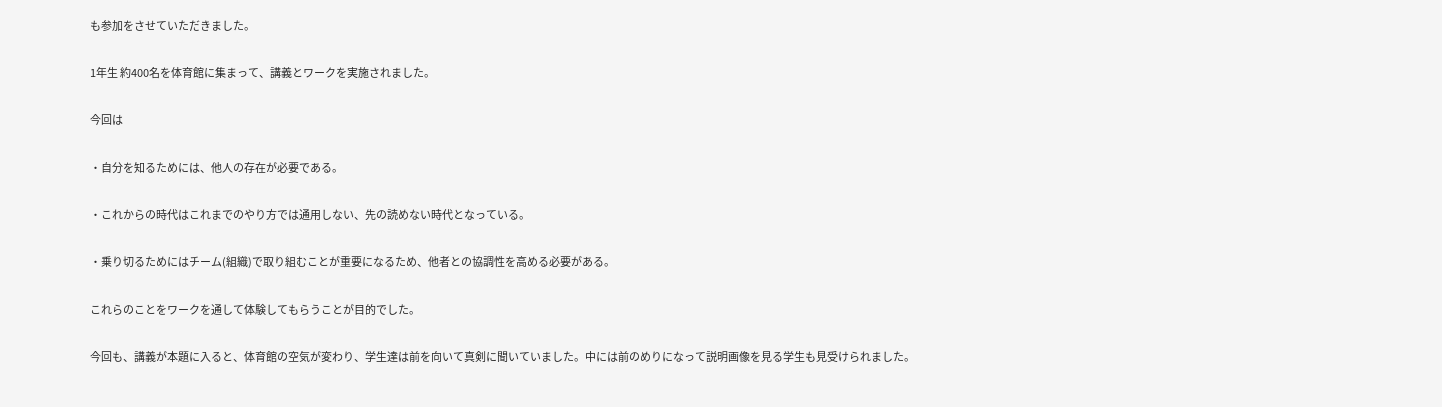も参加をさせていただきました。

1年生 約400名を体育館に集まって、講義とワークを実施されました。

今回は

・自分を知るためには、他人の存在が必要である。

・これからの時代はこれまでのやり方では通用しない、先の読めない時代となっている。

・乗り切るためにはチーム(組織)で取り組むことが重要になるため、他者との協調性を高める必要がある。

これらのことをワークを通して体験してもらうことが目的でした。

今回も、講義が本題に入ると、体育館の空気が変わり、学生達は前を向いて真剣に聞いていました。中には前のめりになって説明画像を見る学生も見受けられました。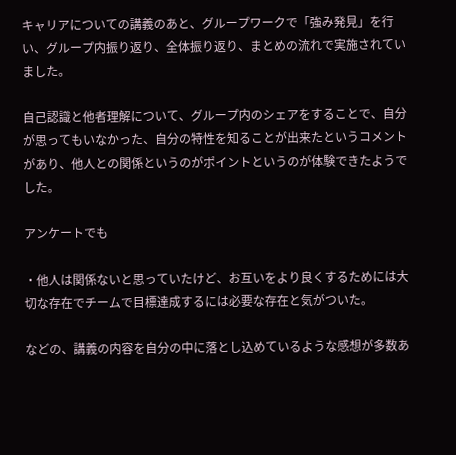キャリアについての講義のあと、グループワークで「強み発見」を行い、グループ内振り返り、全体振り返り、まとめの流れで実施されていました。

自己認識と他者理解について、グループ内のシェアをすることで、自分が思ってもいなかった、自分の特性を知ることが出来たというコメントがあり、他人との関係というのがポイントというのが体験できたようでした。

アンケートでも

・他人は関係ないと思っていたけど、お互いをより良くするためには大切な存在でチームで目標達成するには必要な存在と気がついた。

などの、講義の内容を自分の中に落とし込めているような感想が多数あ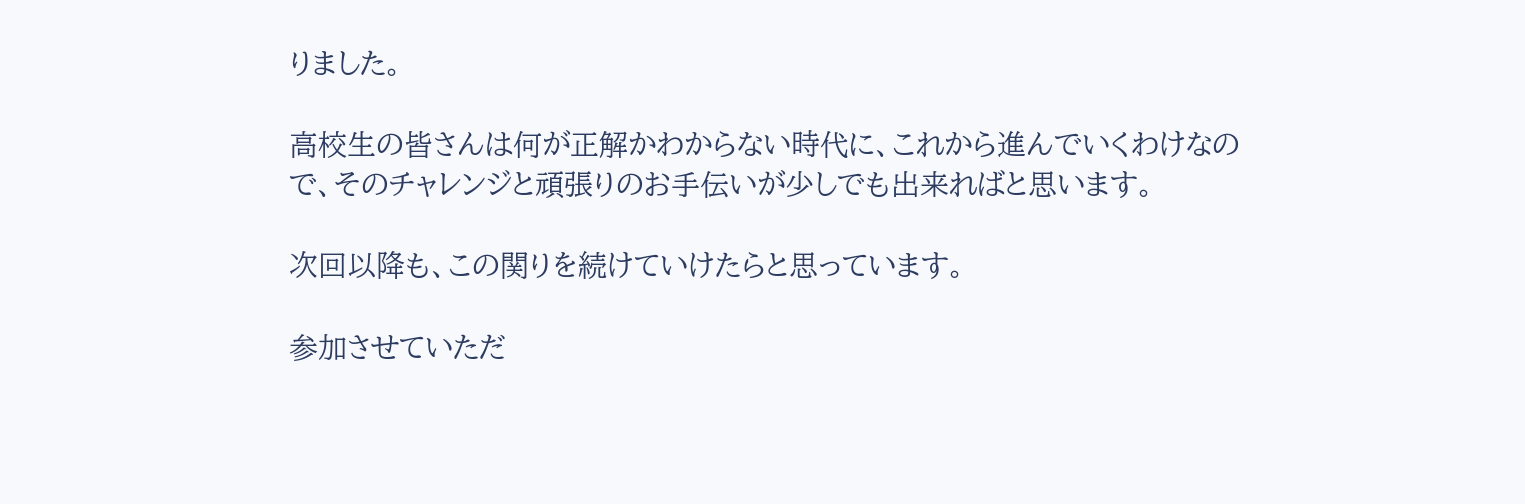りました。

高校生の皆さんは何が正解かわからない時代に、これから進んでいくわけなので、そのチャレンジと頑張りのお手伝いが少しでも出来ればと思います。

次回以降も、この関りを続けていけたらと思っています。

参加させていただ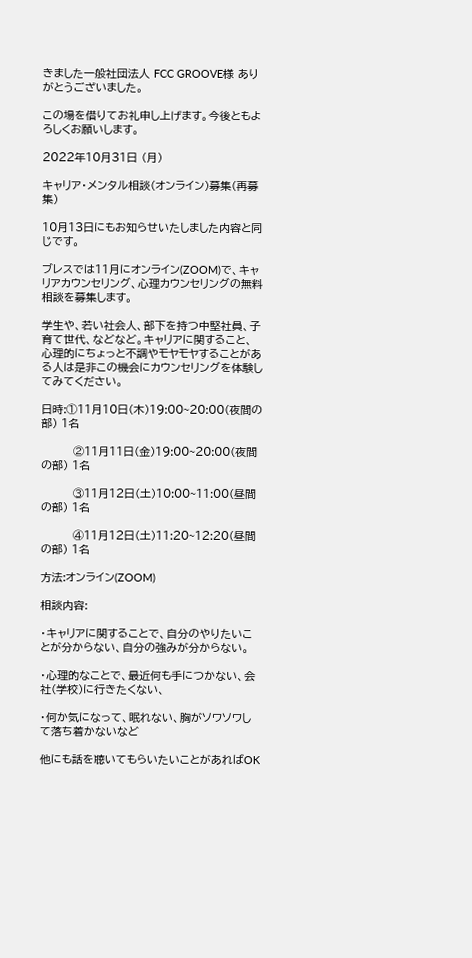きました一般社団法人 FCC GROOVE様 ありがとうございました。

この場を借りてお礼申し上げます。今後ともよろしくお願いします。

2022年10月31日 (月)

キャリア・メンタル相談(オンライン)募集(再募集)

10月13日にもお知らせいたしました内容と同じです。

ブレスでは11月にオンライン(ZOOM)で、キャリアカウンセリング、心理カウンセリングの無料相談を募集します。

学生や、若い社会人、部下を持つ中堅社員、子育て世代、などなど。キャリアに関すること、心理的にちょっと不調やモヤモヤすることがある人は是非この機会にカウンセリングを体験してみてください。

日時:①11月10日(木)19:00~20:00(夜間の部) 1名

        ②11月11日(金)19:00~20:00(夜間の部) 1名

        ③11月12日(土)10:00~11:00(昼間の部) 1名

        ④11月12日(土)11:20~12:20(昼間の部) 1名

方法:オンライン(ZOOM)

相談内容:

・キャリアに関することで、自分のやりたいことが分からない、自分の強みが分からない。

・心理的なことで、最近何も手につかない、会社(学校)に行きたくない、

・何か気になって、眠れない、胸がソワソワして落ち着かないなど

他にも話を聴いてもらいたいことがあればOK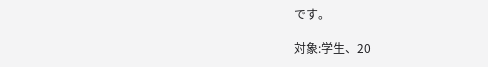です。

対象:学生、20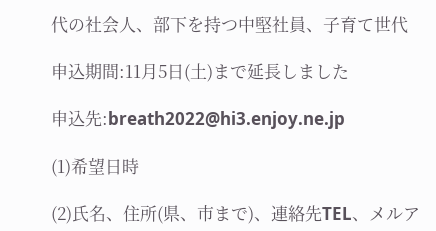代の社会人、部下を持つ中堅社員、子育て世代

申込期間:11月5日(土)まで延長しました

申込先:breath2022@hi3.enjoy.ne.jp

(1)希望日時

(2)氏名、住所(県、市まで)、連絡先TEL、メルア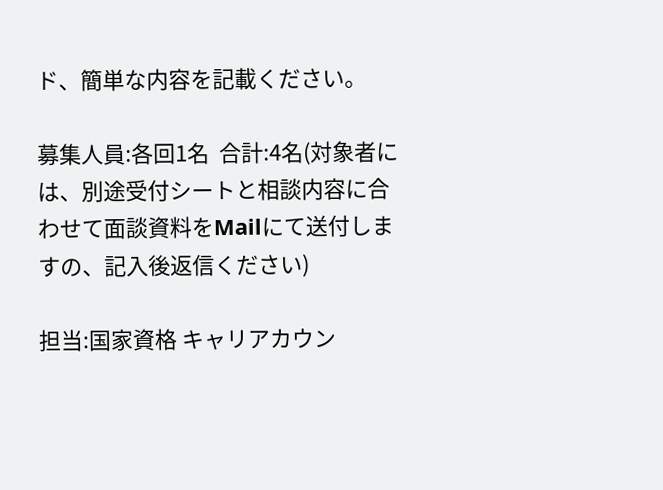ド、簡単な内容を記載ください。

募集人員:各回1名  合計:4名(対象者には、別途受付シートと相談内容に合わせて面談資料をMailにて送付しますの、記入後返信ください)

担当:国家資格 キャリアカウン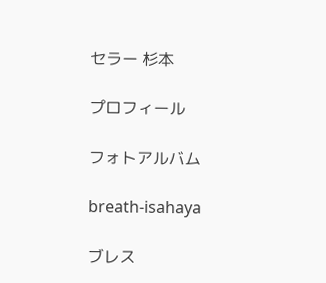セラー 杉本

プロフィール

フォトアルバム

breath-isahaya

ブレス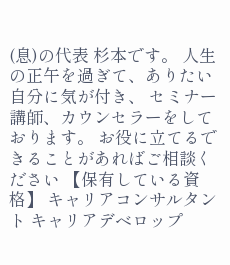(息)の代表 杉本です。 人生の正午を過ぎて、ありたい自分に気が付き、 セミナー講師、カウンセラーをしております。 お役に立てるできることがあればご相談ください 【保有している資格】 キャリアコンサルタント キャリアデベロップ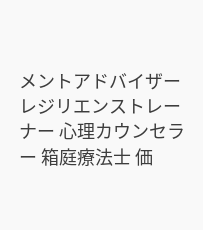メントアドバイザー レジリエンストレーナー 心理カウンセラー 箱庭療法士 価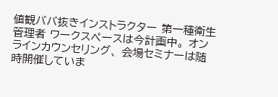値観ババ抜きインストラクター 第一種衛生管理者 ワークスペースは今計画中。 オンラインカウンセリング、 会場セミナーは随時開催していま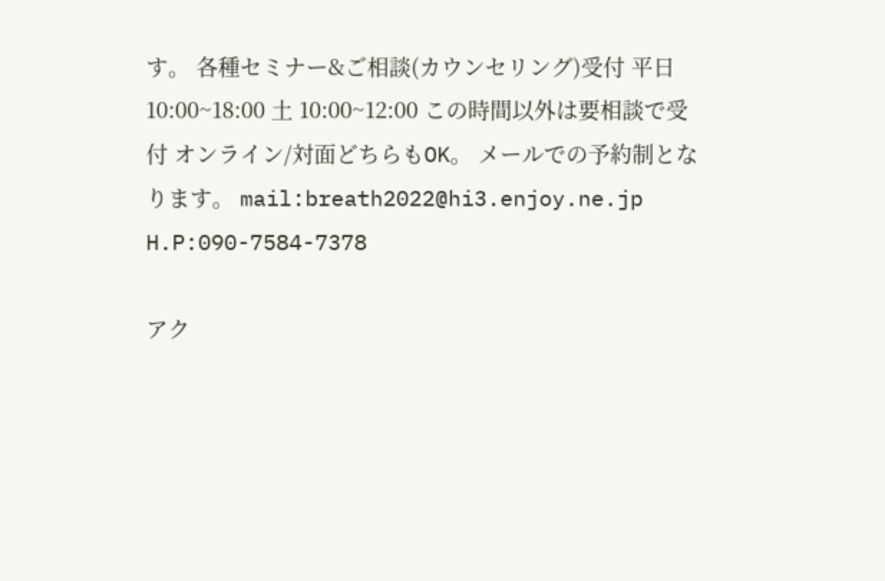す。 各種セミナー&ご相談(カウンセリング)受付 平日 10:00~18:00 土 10:00~12:00 この時間以外は要相談で受付 オンライン/対面どちらもOK。 メールでの予約制となります。 mail:breath2022@hi3.enjoy.ne.jp H.P:090-7584-7378

アク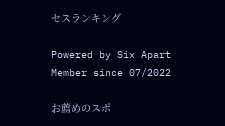セスランキング

Powered by Six Apart
Member since 07/2022

お薦めのスポ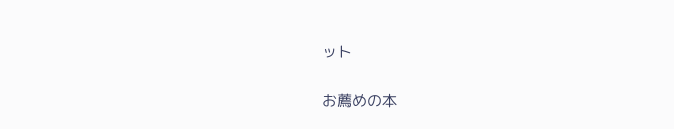ット

お薦めの本